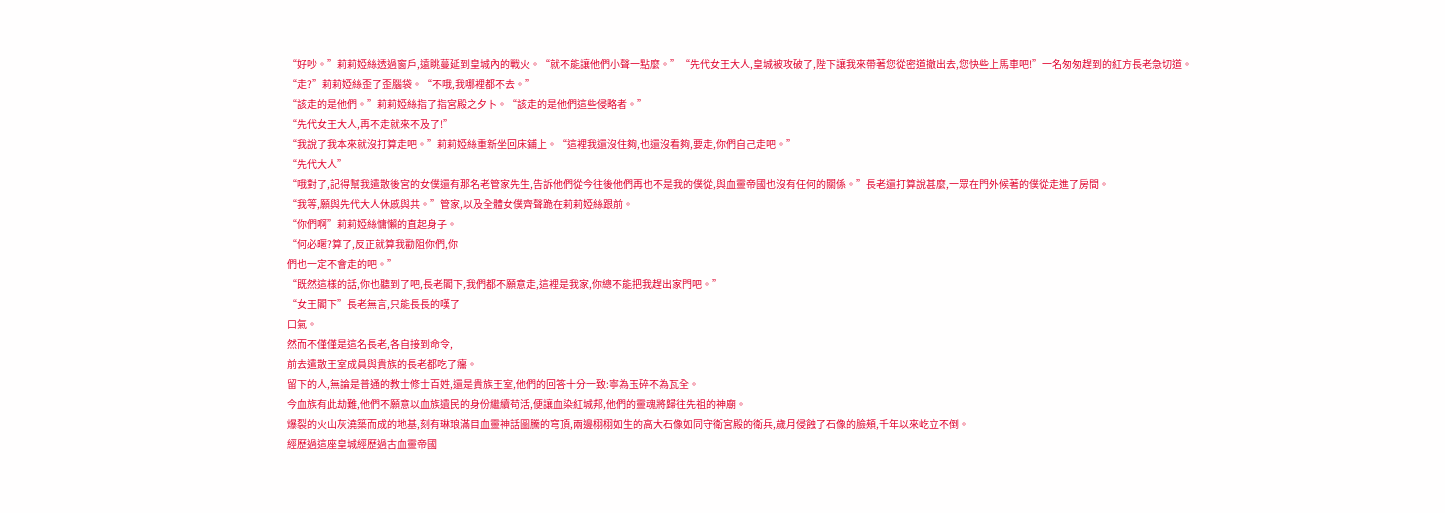“好吵。”莉莉婭絲透過窗戶,遠眺蔓延到皇城內的戰火。“就不能讓他們小聲一點麼。”“先代女王大人,皇城被攻破了,陛下讓我來帶著您從密道撤出去,您快些上馬車吧!”一名匆匆趕到的紅方長老急切道。
“走?”莉莉婭絲歪了歪腦袋。“不哦,我哪裡都不去。”
“該走的是他們。”莉莉婭絲指了指宮殿之夕卜。“該走的是他們這些侵略者。”
“先代女王大人,再不走就來不及了!”
“我說了我本來就沒打算走吧。”莉莉婭絲重新坐回床鋪上。“這裡我還沒住夠,也還沒看夠,要走,你們自己走吧。”
“先代大人”
“哦對了,記得幫我遣散後宮的女僕還有那名老管家先生,告訴他們從今往後他們再也不是我的僕從,與血靈帝國也沒有任何的關係。”長老還打算說甚麼,一眾在門外候著的僕從走進了房間。
“我等,願與先代大人休慼與共。”管家,以及全體女僕齊聲跪在莉莉婭絲跟前。
“你們啊”莉莉婭絲慵懶的直起身子。
“何必暱?算了,反正就算我勸阻你們,你
們也一定不會走的吧。”
“既然這樣的話,你也聽到了吧,長老閣下,我們都不願意走,這裡是我家,你總不能把我趕出家門吧。”
“女王閣下”長老無言,只能長長的嘆了
口氣。
然而不僅僅是這名長老,各自接到命令,
前去遣散王室成員與貴族的長老都吃了癟。
留下的人,無論是普通的教士修士百姓,還是貴族王室,他們的回答十分一致:寧為玉碎不為瓦全。
今血族有此劫難,他們不願意以血族遺民的身份繼續苟活,便讓血染紅城邦,他們的靈魂將歸往先祖的神廟。
爆裂的火山灰澆築而成的地基,刻有琳琅滿目血靈神話圖騰的穹頂,兩邊栩栩如生的高大石像如同守衛宮殿的衛兵,歲月侵蝕了石像的臉頰,千年以來屹立不倒。
經歷過這座皇城經歷過古血靈帝國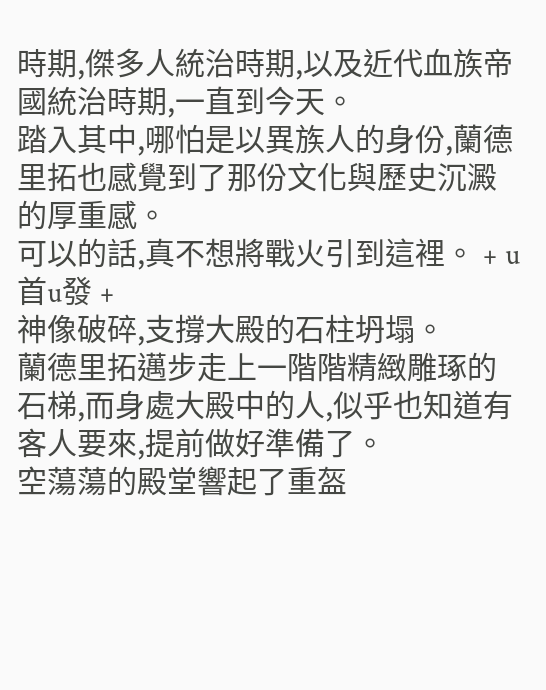時期,傑多人統治時期,以及近代血族帝國統治時期,一直到今天。
踏入其中,哪怕是以異族人的身份,蘭德里拓也感覺到了那份文化與歷史沉澱的厚重感。
可以的話,真不想將戰火引到這裡。﹢u首u發﹢
神像破碎,支撐大殿的石柱坍塌。
蘭德里拓邁步走上一階階精緻雕琢的石梯,而身處大殿中的人,似乎也知道有客人要來,提前做好準備了。
空蕩蕩的殿堂響起了重盔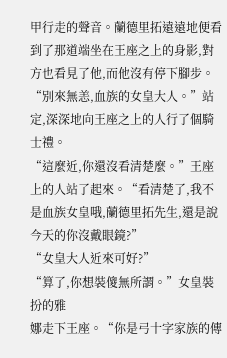甲行走的聲音。蘭德里拓遠遠地便看到了那道端坐在王座之上的身影,對方也看見了他,而他沒有停下腳步。
“別來無恙,血族的女皇大人。”站定,深深地向王座之上的人行了個騎士禮。
“這麼近,你還沒看清楚麼。”王座上的人站了起來。“看清楚了,我不是血族女皇哦,蘭德里拓先生,還是說今天的你沒戴眼鏡?”
“女皇大人近來可好?”
“算了,你想裝傻無所謂。”女皇裝扮的雅
娜走下王座。“你是弓十字家族的傳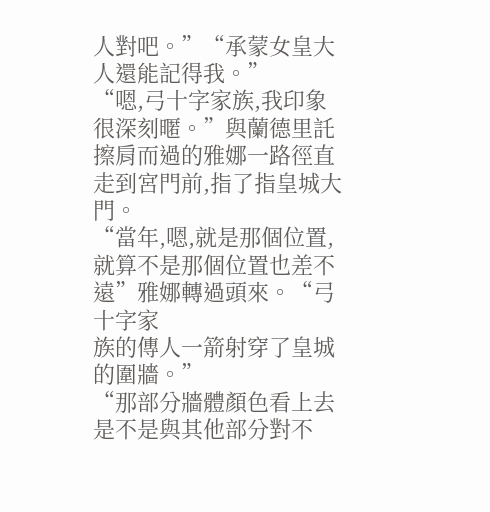人對吧。”“承蒙女皇大人還能記得我。”
“嗯,弓十字家族,我印象很深刻暱。”與蘭德里託擦肩而過的雅娜一路徑直走到宮門前,指了指皇城大門。
“當年,嗯,就是那個位置,就算不是那個位置也差不遠”雅娜轉過頭來。“弓十字家
族的傳人一箭射穿了皇城的圍牆。”
“那部分牆體顏色看上去是不是與其他部分對不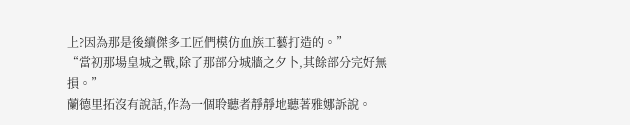上?因為那是後續傑多工匠們模仿血族工藝打造的。”
“當初那場皇城之戰,除了那部分城牆之夕卜,其餘部分完好無損。”
蘭德里拓沒有說話,作為一個聆聽者靜靜地聽著雅娜訴說。